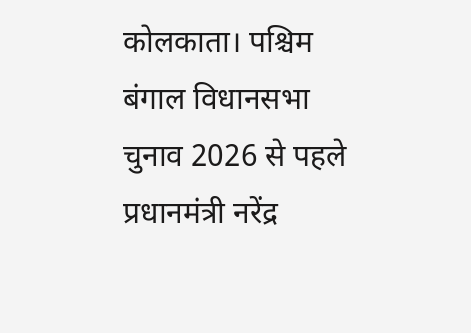कोलकाता। पश्चिम बंगाल विधानसभा चुनाव 2026 से पहले प्रधानमंत्री नरेंद्र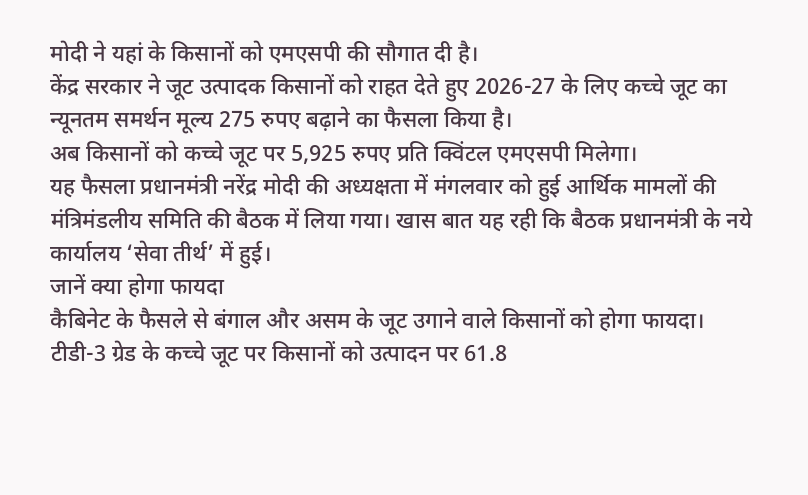मोदी ने यहां के किसानों को एमएसपी की सौगात दी है।
केंद्र सरकार ने जूट उत्पादक किसानों को राहत देते हुए 2026-27 के लिए कच्चे जूट का न्यूनतम समर्थन मूल्य 275 रुपए बढ़ाने का फैसला किया है।
अब किसानों को कच्चे जूट पर 5,925 रुपए प्रति क्विंटल एमएसपी मिलेगा।
यह फैसला प्रधानमंत्री नरेंद्र मोदी की अध्यक्षता में मंगलवार को हुई आर्थिक मामलों की मंत्रिमंडलीय समिति की बैठक में लिया गया। खास बात यह रही कि बैठक प्रधानमंत्री के नये कार्यालय ‘सेवा तीर्थ’ में हुई।
जानें क्या होगा फायदा
कैबिनेट के फैसले से बंगाल और असम के जूट उगाने वाले किसानों को होगा फायदा।
टीडी-3 ग्रेड के कच्चे जूट पर किसानों को उत्पादन पर 61.8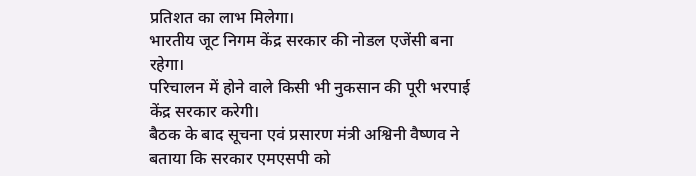प्रतिशत का लाभ मिलेगा।
भारतीय जूट निगम केंद्र सरकार की नोडल एजेंसी बना रहेगा।
परिचालन में होने वाले किसी भी नुकसान की पूरी भरपाई केंद्र सरकार करेगी।
बैठक के बाद सूचना एवं प्रसारण मंत्री अश्विनी वैष्णव ने बताया कि सरकार एमएसपी को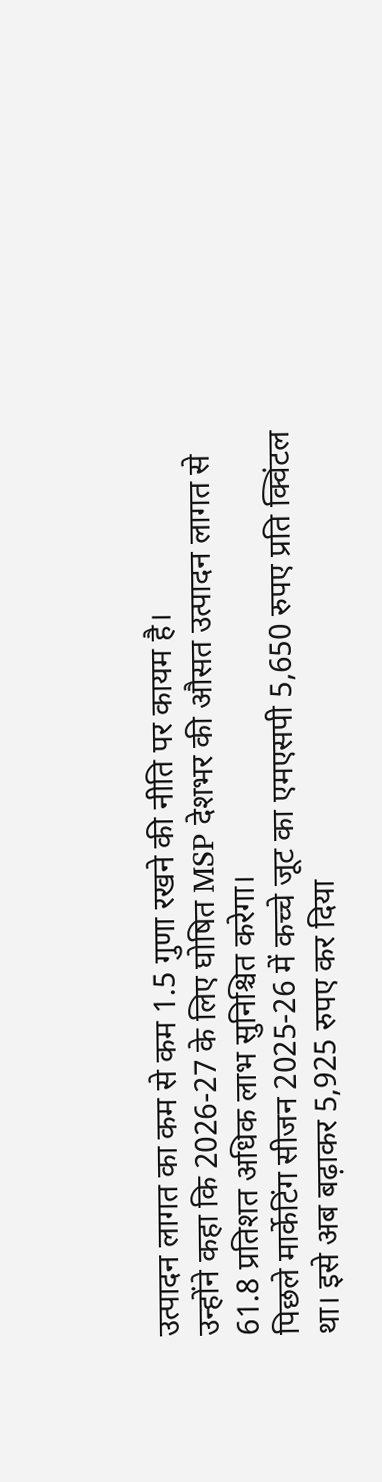उत्पादन लागत का कम से कम 1.5 गुणा रखने की नीति पर कायम है।
उन्होंने कहा कि 2026-27 के लिए घोषित MSP देशभर की औसत उत्पादन लागत से 61.8 प्रतिशत अधिक लाभ सुनिश्चित करेगा।
पिछले मार्केटिंग सीजन 2025-26 में कच्चे जूट का एमएसपी 5,650 रुपए प्रति क्विंटल था। इसे अब बढ़ाकर 5,925 रुपए कर दिया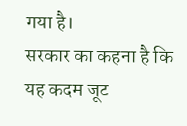गया है।
सरकार का कहना है कि यह कदम जूट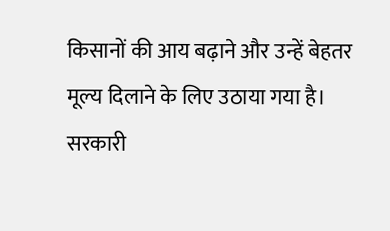किसानों की आय बढ़ाने और उन्हें बेहतर मूल्य दिलाने के लिए उठाया गया है।
सरकारी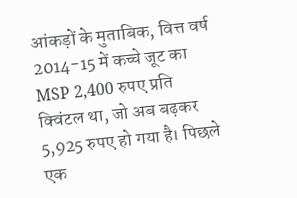आंकड़ों के मुताबिक, वित्त वर्ष 2014-15 में कच्चे जूट का MSP 2,400 रुपए प्रति क्विंटल था, जो अब बढ़कर 5,925 रुपए हो गया है। पिछले एक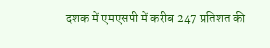दशक में एमएसपी में करीब 247 प्रतिशत की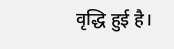वृद्धि हुई है।